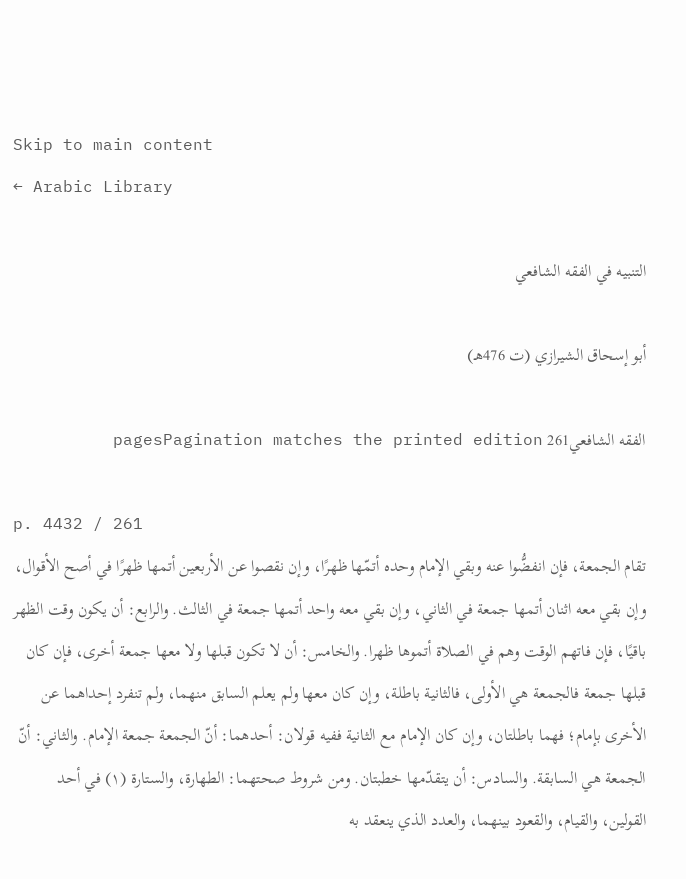Skip to main content
← Arabic Library

التنبيه في الفقه الشافعي

أبو إسحاق الشيرازي (ت 476هـ)

الفقه الشافعي261 pagesPagination matches the printed edition

p. 4432 / 261
تقام الجمعة، فإن انفضُّوا عنه وبقي الإمام وحده أتمّها ظهرًا، وإن نقصوا عن الأربعين أتمها ظهرًا في أصح الأقوال، وإن بقي معه اثنان أتمها جمعة في الثاني، وإن بقي معه واحد أتمها جمعة في الثالث. والرابع: أن يكون وقت الظهر باقيًا، فإن فاتهم الوقت وهم في الصلاة أتموها ظهرا. والخامس: أن لا تكون قبلها ولا معها جمعة أخرى، فإن كان قبلها جمعة فالجمعة هي الأولى، فالثانية باطلة، وإن كان معها ولم يعلم السابق منهما، ولم تنفرد إحداهما عن الأخرى بإمام؛ فهما باطلتان، وإن كان الإمام مع الثانية ففيه قولان: أحدهما: أنّ الجمعة جمعة الإمام. والثاني: أنّ الجمعة هي السابقة. والسادس: أن يتقدّمها خطبتان. ومن شروط صحتهما: الطهارة، والستارة (١) في أحد القولين، والقيام، والقعود بينهما، والعدد الذي ينعقد به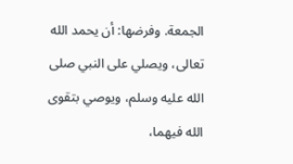الجمعة. وفرضها: أن يحمد الله تعالى، ويصلي على النبي صلى الله عليه وسلم، ويوصي بتقوى الله فيهما،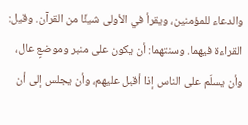والدعاء للمؤمنين، ويقرأ في الأولى شيئًا من القرآن. وقيل: القراءة فيهما. وسنتهما: أن يكون على منبر وموضعٍ عال، وأن يسلّم على الناس إذا أقبل عليهم، وأن يجلس إلى أن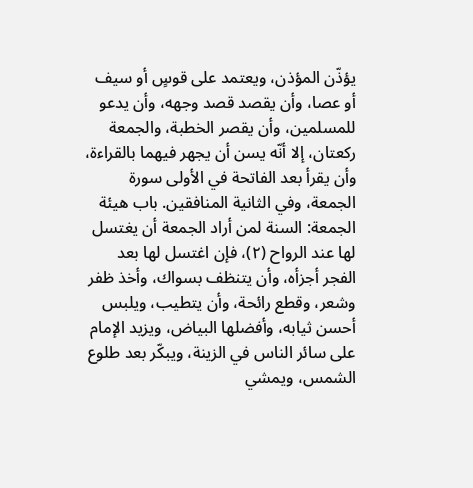يؤذّن المؤذن، ويعتمد على قوسٍ أو سيف أو عصا، وأن يقصد قصد وجهه، وأن يدعو للمسلمين، وأن يقصر الخطبة، والجمعة ركعتان، إلا أنّه يسن أن يجهر فيهما بالقراءة، وأن يقرأ بعد الفاتحة في الأولى سورة الجمعة، وفي الثانية المنافقين. باب هيئة الجمعة: السنة لمن أراد الجمعة أن يغتسل لها عند الرواح (٢)، فإن اغتسل لها بعد الفجر أجزأه، وأن يتنظف بسواك، وأخذ ظفر وشعر، وقطع رائحة، وأن يتطيب، ويلبس أحسن ثيابه، وأفضلها البياض، ويزيد الإمام على سائر الناس في الزينة، ويبكّر بعد طلوع الشمس، ويمشي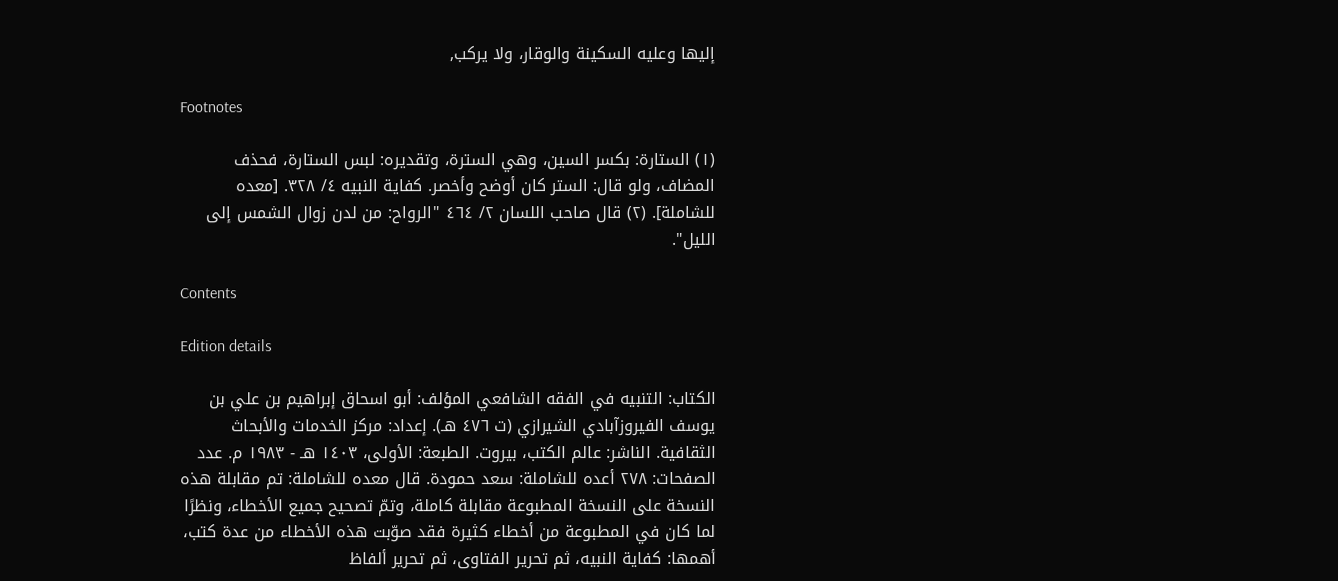إليها وعليه السكينة والوقار، ولا يركب,

Footnotes

(١) الستارة: بكسر السين، وهي السترة، وتقديره: لبس الستارة، فحذف المضاف، ولو قال: الستر كان أوضح وأخصر. كفاية النبيه ٤/ ٣٢٨. [معده للشاملة]. (٢) قال صاحب اللسان ٢/ ٤٦٤ "الرواح: من لدن زوال الشمس إلى الليل".

Contents

Edition details

الكتاب: التنبيه في الفقه الشافعي المؤلف: أبو اسحاق إبراهيم بن علي بن يوسف الفيروزآبادي الشيرازي (ت ٤٧٦ هـ). إعداد: مركز الخدمات والأبحاث الثقافية. الناشر: عالم الكتب، بيروت. الطبعة: الأولى، ١٤٠٣ هـ - ١٩٨٣ م. عدد الصفحات: ٢٧٨ أعده للشاملة: سعد حمودة. قال معده للشاملة: تم مقابلة هذه النسخة على النسخة المطبوعة مقابلة كاملة، وتمّ تصحيح جميع الأخطاء، ونظرًا لما كان في المطبوعة من أخطاء كثيرة فقد صوّبت هذه الأخطاء من عدة كتب، أهمها: كفاية النبيه، ثم تحرير الفتاوى، ثم تحرير ألفاظ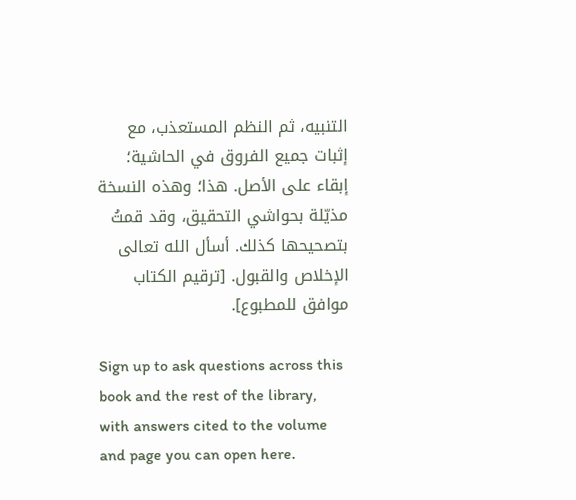التنبيه، ثم النظم المستعذب، مع إثبات جميع الفروق في الحاشية؛ إبقاء على الأصل. هذا؛ وهذه النسخة مذيّلة بحواشي التحقيق، وقد قمتُ بتصحيحها كذلك. أسأل الله تعالى الإخلاص والقبول. [ترقيم الكتاب موافق للمطبوع].

Sign up to ask questions across this book and the rest of the library, with answers cited to the volume and page you can open here.